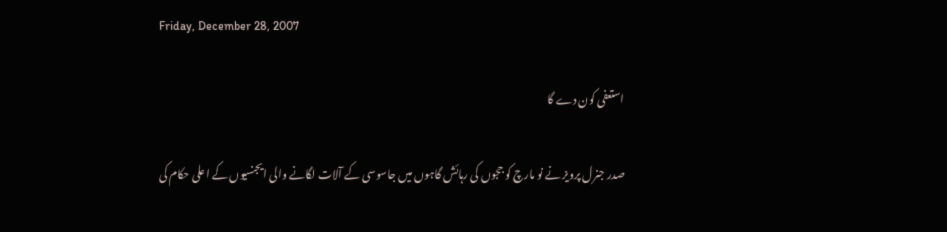Friday, December 28, 2007

استعفی کون دے گا

صدر جنرل پرویز نے نو مارچ کو ججوں کی رہائش گاہوں میں جاسوسی کے آلات لگانے والی ایجنسیوں کے اعلی حکام کی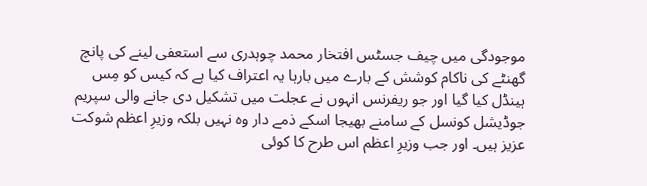موجودگی میں چیف جسٹس افتخار محمد چوہدری سے استعفی لینے کی پانچ گھنٹے کی ناکام کوشش کے بارے میں بارہا یہ اعتراف کیا ہے کہ کیس کو مِس ہینڈل کیا گیا اور جو ریفرنس انہوں نے عجلت میں تشکیل دی جانے والی سپریم جوڈیشل کونسل کے سامنے بھیجا اسکے ذمے دار وہ نہیں بلکہ وزیرِ اعظم شوکت عزیز ہیں۔ اور جب وزیرِ اعظم اس طرح کا کوئی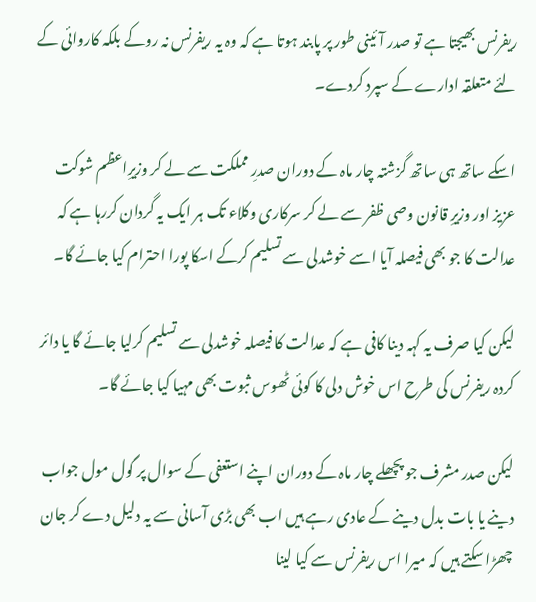ریفرنس بھیجتا ہے تو صدر آئینی طور پر پابند ہوتا ہے کہ وہ یہ ریفرنس نہ روکے بلکہ کاروائی کے لئے متعلقہ ادارے کے سپرد کردے۔

اسکے ساتھ ہی ساتھ گزشتہ چار ماہ کے دوران صدرِ مملکت سے لے کر وزیرِاعظم شوکت عزیز اور وزیرِ قانون وصی ظفر سے لے کر سرکاری وکلاء تک ہر ایک یہ گردان کررہا ہے کہ عدالت کا جو بھی فیصلہ آیا اسے خوشدلی سے تسلیم کرکے اسکا پورا احترام کیا جائے گا۔

لیکن کیا صرف یہ کہہ دینا کافی ہے کہ عدالت کا فیصلہ خوشدلی سے تسلیم کرلیا جائے گا یا دائر کردہ ریفرنس کی طرح اس خوش دلی کا کوئی ٹھوس ثبوت بھی مہیا کیا جائے گا۔

لیکن صدر مشرف جو پچھلے چار ماہ کے دوران اپنے استعفی کے سوال پر گول مول جواب دینے یا بات بدل دینے کے عادی رہے ہیں اب بھی بڑی آسانی سے یہ دلیل دے کر جان چھڑا سکتے ہیں کہ میرا اس ریفرنس سے کیا لینا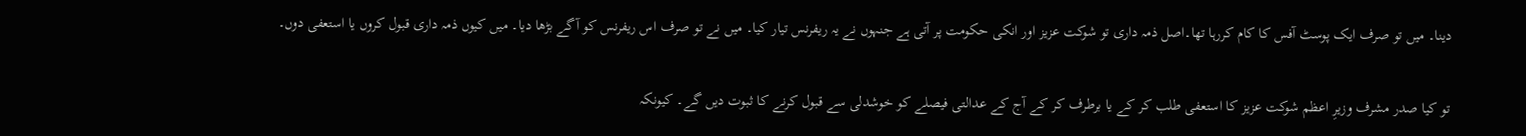دینا۔ میں تو صرف ایک پوسٹ آفس کا کام کررہا تھا۔اصل ذمہ داری تو شوکت عزیز اور انکی حکومت پر آتی ہے جنہوں نے یہ ریفرنس تیار کیا۔ میں نے تو صرف اس ریفرنس کو آگے بڑھا دیا۔ میں کیوں ذمہ داری قبول کروں یا استعفی دوں۔

تو کیا صدر مشرف وزیرِ اعظم شوکت عزیز کا استعفی طلب کر کے یا برطرف کر کے آج کے عدالتی فیصلے کو خوشدلی سے قبول کرنے کا ثبوت دیں گے۔ کیونکہ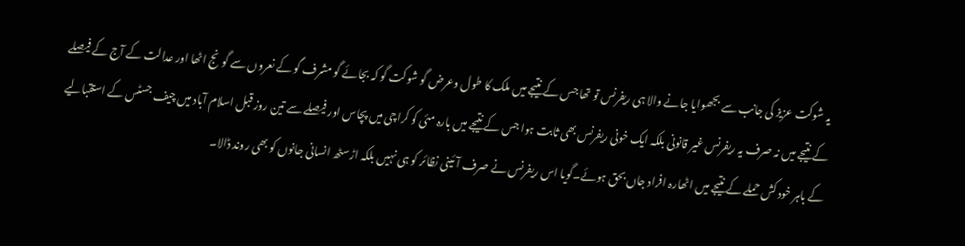یہ شوکت عزیز کی جانب سے بجھوایا جانے والا ہی ریفرنس تو تھا جس کے نتیجے میں ملک کا طول وعرض گو شوکت گو کہ بجائے گو مشرف گو کے نعروں سے گونج اٹھا اور عدالت کے آج کے فیصلے کے نتیجے میں نہ صرف یہ ریفرنس غیر قانونی بلکہ ایک خونی ریفرنس بھی ثابت ہوا جس کے نتیجے میں بارہ مئی کو کراچی میں پچاس اور فیصلے سے تین روز قبل اسلام آباد میں چیف جسٹس کے استقبالیے کے باہر خود کش حملے کے نتیجے میں اٹھارہ افراد جاں بحق ہوئے۔گویا اس ریفرنس نے صرف آئینی نظائر کو ہی نہیں بلکہ اڑسٹھ انسانی جانوں کو بھی روند ڈالا۔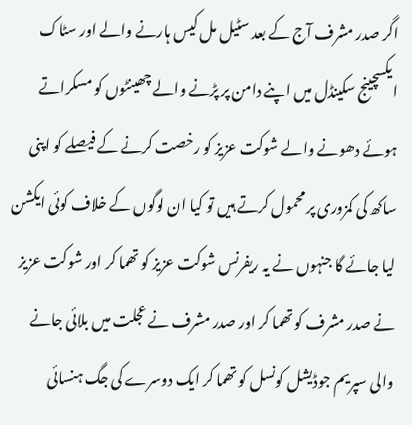اگر صدر مشرف آج کے بعد سٹیل مل کیس ہارنے والے اور سٹاک ایکسچینج سکینڈل میں اپنے دامن پر پڑنے والے چھینٹوں کو مسکراتے ہوئے دھونے والے شوکت عزیز کو رخصت کرنے کے فیصلے کو اپنی ساکھ کی کمزوری پر محمول کرتے ہیں تو کیا ان لوگوں کے خلاف کوئی ایکشن لیا جائے گا جنہوں نے یہ ریفرنس شوکت عزیز کو تھما کر اور شوکت عزیز نے صدر مشرف کو تھما کر اور صدر مشرف نے عجلت میں بلائی جانے والی سپریم جوڈیشل کونسل کو تھما کر ایک دوسرے کی جگ ہنسائی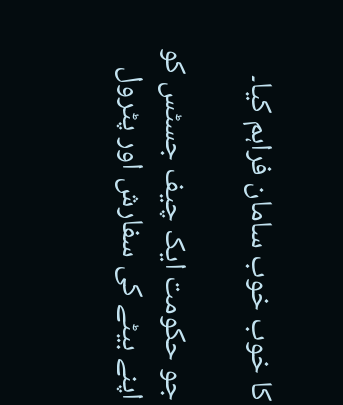کا خوب خوب سامان فراہم کیا۔

جو حکومت ایک چیف جسٹس کو اپنے بیٹے کی سفارش اور پٹرول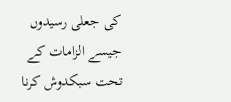کی جعلی رسیدوں جیسے الزامات کے تحت سبکدوش کرنا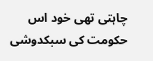چاہتی تھی خود اس حکومت کی سبکدوشی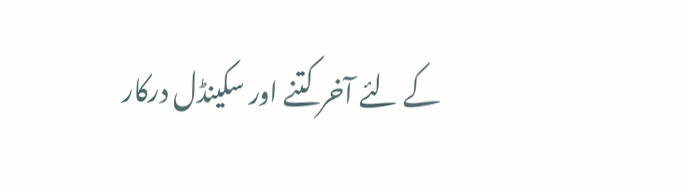کے لئے آخر کتنے اور سکینڈل درکار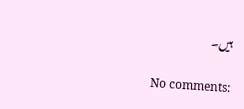ہیں۔

No comments: